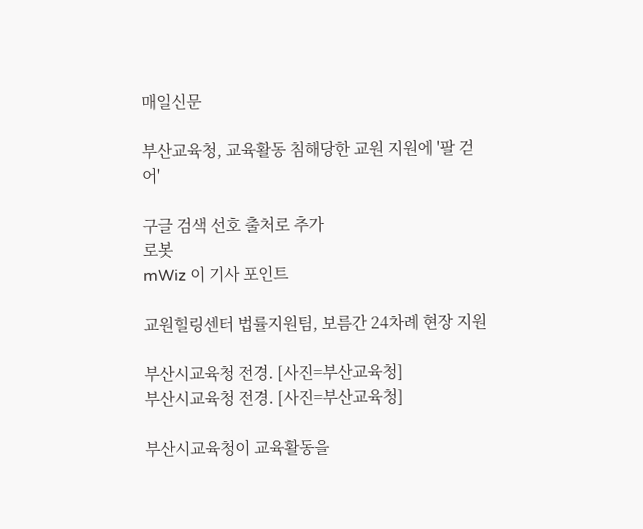매일신문

부산교육청, 교육활동 침해당한 교원 지원에 '팔 걷어'

구글 검색 선호 출처로 추가
로봇
mWiz 이 기사 포인트

교원힐링센터 법률지원팀, 보름간 24차례 현장 지원

부산시교육청 전경. [사진=부산교육청]
부산시교육청 전경. [사진=부산교육청]

부산시교육청이 교육활동을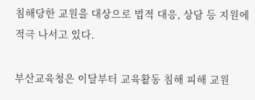침해당한 교원을 대상으로 법적 대응, 상담 등 지원에 적극 나서고 있다.

부산교육청은 이달부터 교육활동 침해 피해 교원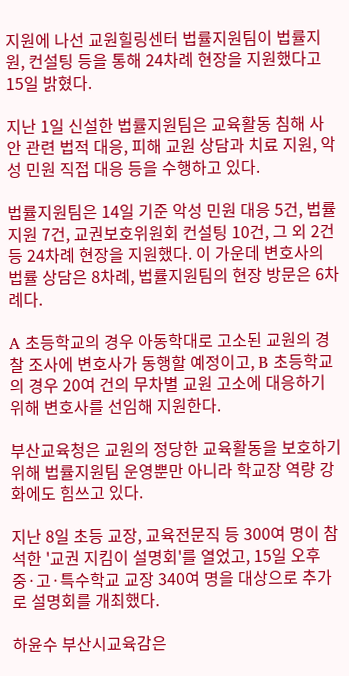지원에 나선 교원힐링센터 법률지원팀이 법률지원, 컨설팅 등을 통해 24차례 현장을 지원했다고 15일 밝혔다.

지난 1일 신설한 법률지원팀은 교육활동 침해 사안 관련 법적 대응, 피해 교원 상담과 치료 지원, 악성 민원 직접 대응 등을 수행하고 있다.

법률지원팀은 14일 기준 악성 민원 대응 5건, 법률지원 7건, 교권보호위원회 컨설팅 10건, 그 외 2건 등 24차례 현장을 지원했다. 이 가운데 변호사의 법률 상담은 8차례, 법률지원팀의 현장 방문은 6차례다.

A 초등학교의 경우 아동학대로 고소된 교원의 경찰 조사에 변호사가 동행할 예정이고, B 초등학교의 경우 20여 건의 무차별 교원 고소에 대응하기 위해 변호사를 선임해 지원한다.

부산교육청은 교원의 정당한 교육활동을 보호하기 위해 법률지원팀 운영뿐만 아니라 학교장 역량 강화에도 힘쓰고 있다.

지난 8일 초등 교장, 교육전문직 등 300여 명이 참석한 '교권 지킴이 설명회'를 열었고, 15일 오후 중·고·특수학교 교장 340여 명을 대상으로 추가로 설명회를 개최했다.

하윤수 부산시교육감은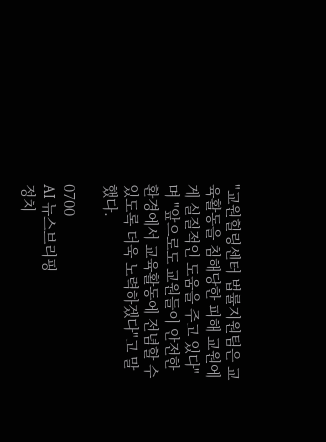"교원힐링센터 법률지원팀은 교육활동을 침해당한 피해 교원에게 실질적인 도움을 주고 있다"며 "앞으로도 교원들이 안전한 환경에서 교육활동에 전념할 수 있도록 더욱 노력하겠다"고 말했다.

0700
AI 뉴스브리핑
정치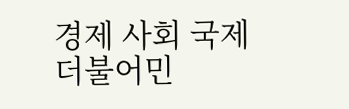경제 사회 국제
더불어민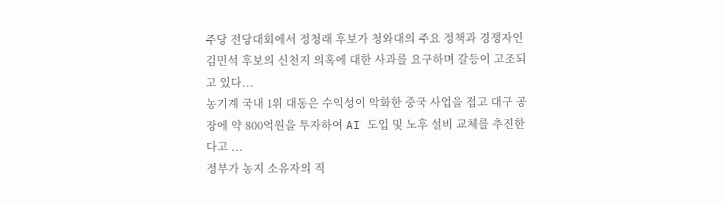주당 전당대회에서 정청래 후보가 청와대의 주요 정책과 경쟁자인 김민석 후보의 신천지 의혹에 대한 사과를 요구하며 갈등이 고조되고 있다...
농기계 국내 1위 대동은 수익성이 악화한 중국 사업을 접고 대구 공장에 약 800억원을 투자하여 AI 도입 및 노후 설비 교체를 추진한다고 ...
정부가 농지 소유자의 직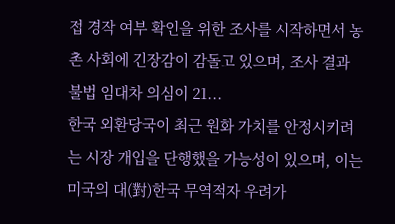접 경작 여부 확인을 위한 조사를 시작하면서 농촌 사회에 긴장감이 감돌고 있으며, 조사 결과 불법 임대차 의심이 21...
한국 외환당국이 최근 원화 가치를 안정시키려는 시장 개입을 단행했을 가능성이 있으며, 이는 미국의 대(對)한국 무역적자 우려가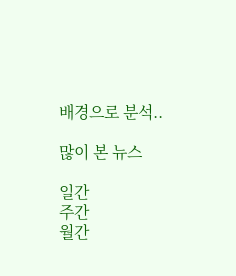배경으로 분석..

많이 본 뉴스

일간
주간
월간